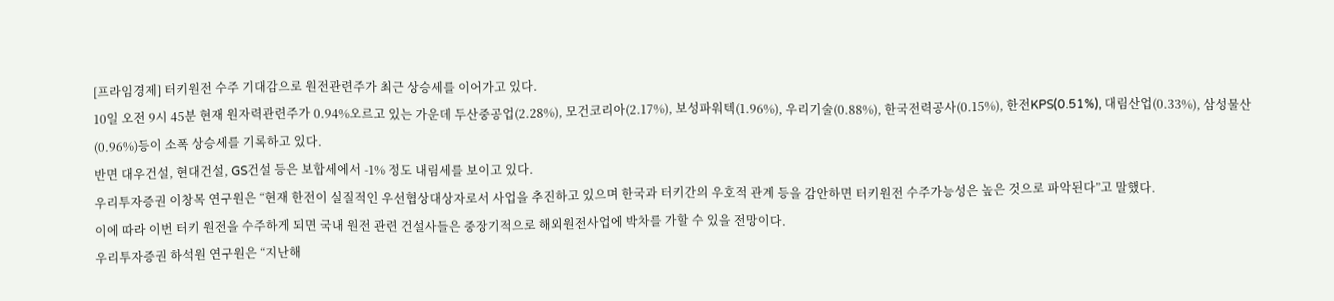[프라임경제] 터키원전 수주 기대감으로 원전관련주가 최근 상승세를 이어가고 있다.
10일 오전 9시 45분 현재 원자력관련주가 0.94%오르고 있는 가운데 두산중공업(2.28%), 모건코리아(2.17%), 보성파워텍(1.96%), 우리기술(0.88%), 한국전력공사(0.15%), 한전KPS(0.51%), 대림산업(0.33%), 삼성물산(0.96%)등이 소폭 상승세를 기록하고 있다.
반면 대우건설, 현대건설, GS건설 등은 보합세에서 -1% 정도 내림세를 보이고 있다.
우리투자증권 이창목 연구원은 “현재 한전이 실질적인 우선협상대상자로서 사업을 추진하고 있으며 한국과 터키간의 우호적 관계 등을 감안하면 터키원전 수주가능성은 높은 것으로 파악된다”고 말했다.
이에 따라 이번 터키 원전을 수주하게 되면 국내 원전 관련 건설사들은 중장기적으로 해외원전사업에 박차를 가할 수 있을 전망이다.
우리투자증권 하석원 연구원은 “지난해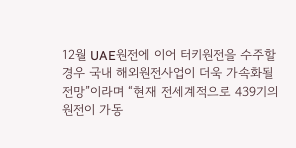12월 UAE원전에 이어 터키원전을 수주할 경우 국내 해외원전사업이 더욱 가속화될 전망”이라며 “현재 전세계적으로 439기의 원전이 가동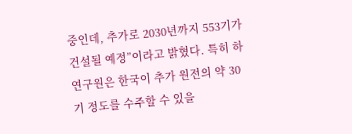중인데, 추가로 2030년까지 553기가 건설될 예정”이라고 밝혔다. 특히 하 연구원은 한국이 추가 원전의 약 30기 정도를 수주할 수 있을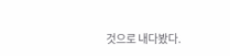것으로 내다봤다.